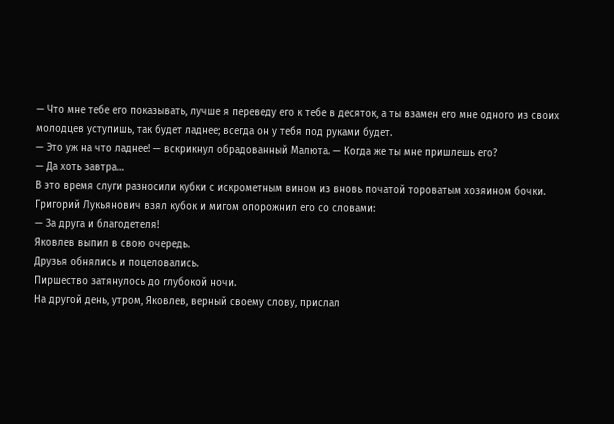— Что мне тебе его показывать, лучше я переведу его к тебе в десяток, а ты взамен его мне одного из своих молодцев уступишь, так будет ладнее; всегда он у тебя под руками будет.
— Это уж на что ладнее! — вскрикнул обрадованный Малюта. — Когда же ты мне пришлешь его?
— Да хоть завтра…
В это время слуги разносили кубки с искрометным вином из вновь початой тороватым хозяином бочки.
Григорий Лукьянович взял кубок и мигом опорожнил его со словами:
— За друга и благодетеля!
Яковлев выпил в свою очередь.
Друзья обнялись и поцеловались.
Пиршество затянулось до глубокой ночи.
На другой день, утром, Яковлев, верный своему слову, прислал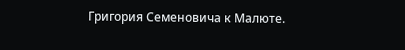Григория Семеновича к Малюте.